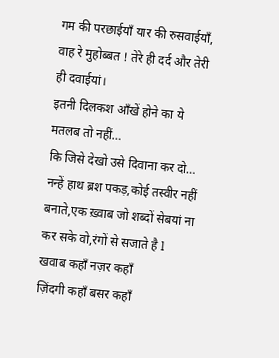गम की परछाईयाँ यार की रुसवाईयाँ,
वाह रे मुहोब्बत ! तेरे ही दर्द और तेरी ही दवाईयां।
इतनी दिलकश आँखें होने का ये मतलब तो नहीं…
कि जिसे देखो उसे दिवाना कर दो…
नन्हें हाथ ब्रश पकड़,कोई तस्वीर नहीं बनाते,एक ख़्वाब जो शब्दों सेबयां ना कर सके वो,रंगों से सजाते है l
खवाब कहाँ नज़र कहाँ
ज़िंदगी कहाँ बसर कहाँ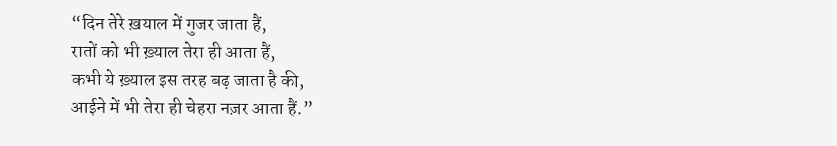“दिन तेरे ख़याल में गुजर जाता हैं,
रातों को भी ख़्याल तेरा ही आता हैं,
कभी ये ख़्याल इस तरह बढ़ जाता है की,
आईने में भी तेरा ही चेहरा नज़र आता हैं.”